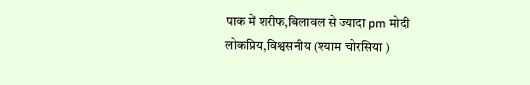पाक में शरीफ,बिलावल से ज्यादा pm मोदी लोकप्रिय,विश्वसनीय (श्याम चोरसिया )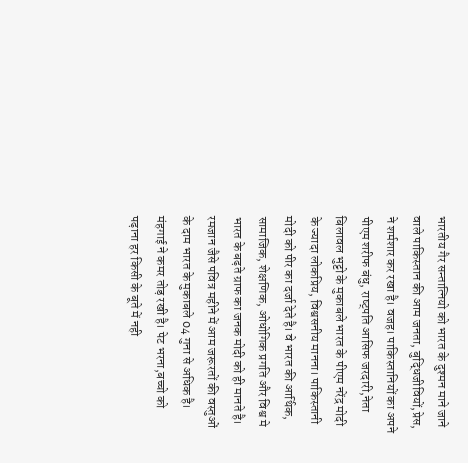भारतीय गैर सन्तात्नियो को भारत के दुश्मन माने जाने वाले पाकिस्तान की आम जनता, बुद्धिजीवियों,प्रेस, ने शर्मशार कर रखा है। वजह। पाकिस्तानियों का अपने पीएम शरीफ बंधु, राष्ट्पति आसिफ जरदारी,नेता बिलावल भुट्टो के मुकाबले भारत के पीएम नरेंद्र मोदी के ज्यादा लोकप्रिय, विश्वसनीय मानना। पाकिस्तानी मोदी को पीर का दर्जा देते है। वे भारत की आर्थिक, सामाजिक, शेक्षणिक, ओधोगिक प्रगति और विश्व मे भारत के बढ़ते ग्राफ का जनक मोदी को ही मानते है। रमजान जैसे पवित्र महीने में आम जरूरतों की वस्तुओं के दाम भारत के मुकाबले 04 गुना से अधिक है। मंहगाई ने कमर तोड़ रखी है। पेट भरना,बच्चो को पढ़ाना हर किसी के बूते में नही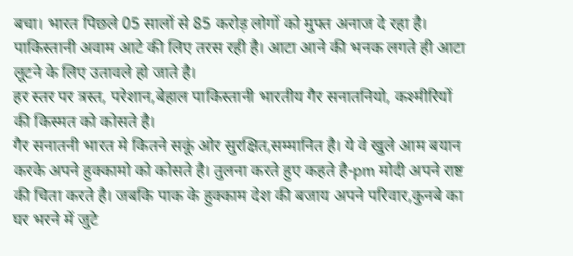बचा। भारत पिछले 05 सालों से 85 करोड़ लोगों को मुफ्त अनाज दे रहा है। पाकिस्तानी अवाम आटे की लिए तरस रही है। आटा आने की भनक लगते ही आटा लूटने के लिए उतावले हो जाते है।
हर स्तर पर त्रस्त, परेशान,बेहाल पाकिस्तानी भारतीय गैर सनातनियो, कश्मीरियों की किस्मत को कोसते है।
गैर सनातनी भारत मे कितने सकूं ओर सुरक्षित,सम्मानित है। ये वे खुले आम बयान करके अपने हुक्कामो को कोसते है। तुलना करते हुए कहते है-pm मोदी अपने राष्ट की चिता करते है। जबकि पाक के हुक्काम देश की बजाय अपने परिवार,कुनबे का घर भरने में जुटे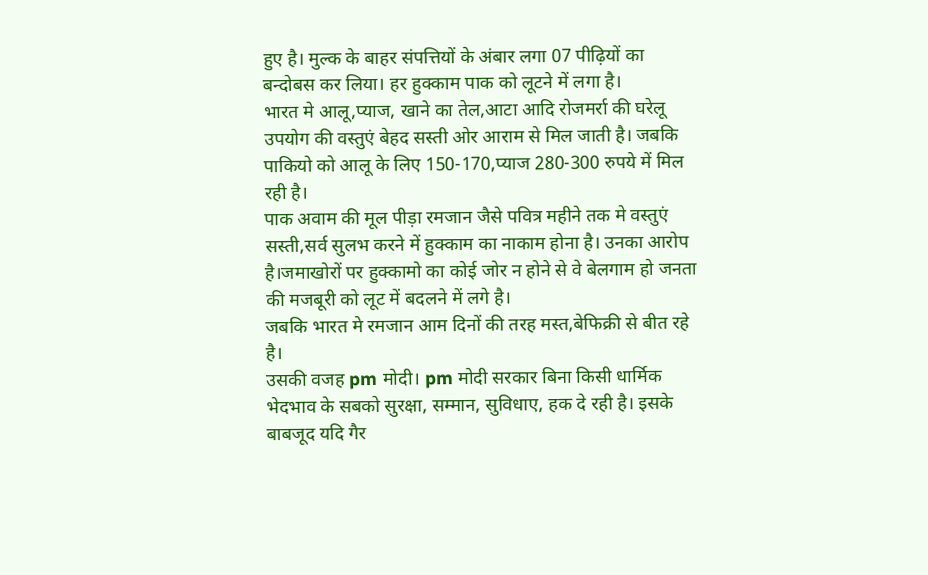हुए है। मुल्क के बाहर संपत्तियों के अंबार लगा 07 पीढ़ियों का बन्दोबस कर लिया। हर हुक्काम पाक को लूटने में लगा है।
भारत मे आलू,प्याज, खाने का तेल,आटा आदि रोजमर्रा की घरेलू उपयोग की वस्तुएं बेहद सस्ती ओर आराम से मिल जाती है। जबकि पाकियो को आलू के लिए 150-170,प्याज 280-300 रुपये में मिल रही है।
पाक अवाम की मूल पीड़ा रमजान जैसे पवित्र महीने तक मे वस्तुएं सस्ती,सर्व सुलभ करने में हुक्काम का नाकाम होना है। उनका आरोप है।जमाखोरों पर हुक्कामो का कोई जोर न होने से वे बेलगाम हो जनता की मजबूरी को लूट में बदलने में लगे है।
जबकि भारत मे रमजान आम दिनों की तरह मस्त,बेफिक्री से बीत रहे है।
उसकी वजह pm मोदी। pm मोदी सरकार बिना किसी धार्मिक भेदभाव के सबको सुरक्षा, सम्मान, सुविधाए, हक दे रही है। इसके बाबजूद यदि गैर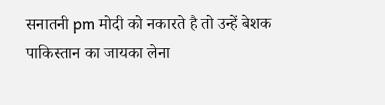सनातनी pm मोदी को नकारते है तो उन्हें बेशक पाकिस्तान का जायका लेना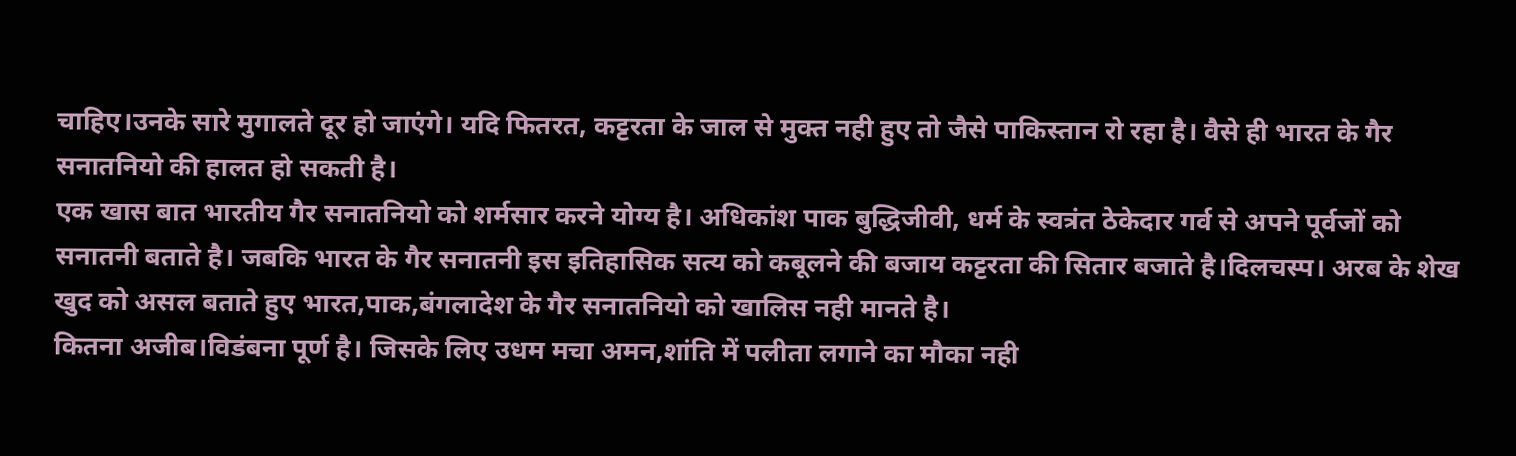चाहिए।उनके सारे मुगालते दूर हो जाएंगे। यदि फितरत, कट्टरता के जाल से मुक्त नही हुए तो जैसे पाकिस्तान रो रहा है। वैसे ही भारत के गैर सनातनियो की हालत हो सकती है।
एक खास बात भारतीय गैर सनातनियो को शर्मसार करने योग्य है। अधिकांश पाक बुद्धिजीवी, धर्म के स्वत्रंत ठेकेदार गर्व से अपने पूर्वजों को सनातनी बताते है। जबकि भारत के गैर सनातनी इस इतिहासिक सत्य को कबूलने की बजाय कट्टरता की सितार बजाते है।दिलचस्प। अरब के शेख खुद को असल बताते हुए भारत,पाक,बंगलादेश के गैर सनातनियो को खालिस नही मानते है।
कितना अजीब।विडंबना पूर्ण है। जिसके लिए उधम मचा अमन,शांति में पलीता लगाने का मौका नही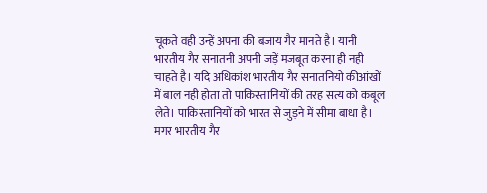चूकते वही उन्हें अपना की बजाय गैर मानते है। यानी भारतीय गैर सनातनी अपनी जड़ें मजबूत करना ही नही चाहते है। यदि अधिकांश भारतीय गैर सनातनियो कीआंखों में बाल नही होता तो पाकिस्तानियों की तरह सत्य को कबूल लेते। पाकिस्तानियों को भारत से जुड़ने में सीमा बाधा है। मगर भारतीय गैर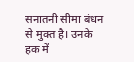सनातनी सीमा बंधन से मुक्त है। उनके हक में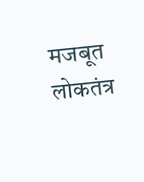मजबूत लोकतंत्र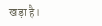खड़ा है।